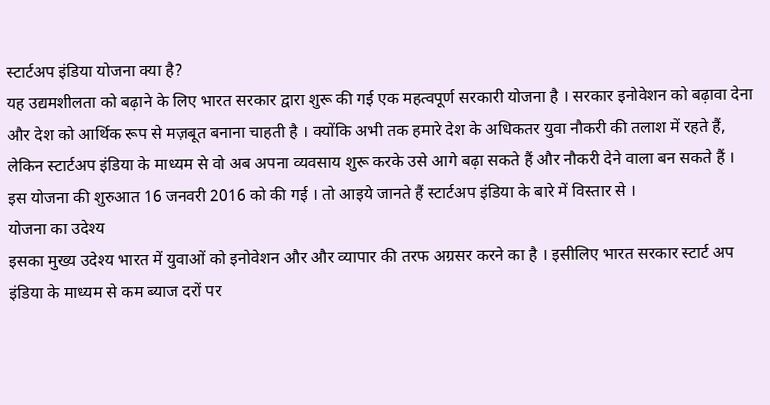स्टार्टअप इंडिया योजना क्या है?
यह उद्यमशीलता को बढ़ाने के लिए भारत सरकार द्वारा शुरू की गई एक महत्वपूर्ण सरकारी योजना है । सरकार इनोवेशन को बढ़ावा देना और देश को आर्थिक रूप से मज़बूत बनाना चाहती है । क्योंकि अभी तक हमारे देश के अधिकतर युवा नौकरी की तलाश में रहते हैं, लेकिन स्टार्टअप इंडिया के माध्यम से वो अब अपना व्यवसाय शुरू करके उसे आगे बढ़ा सकते हैं और नौकरी देने वाला बन सकते हैं । इस योजना की शुरुआत 16 जनवरी 2016 को की गई । तो आइये जानते हैं स्टार्टअप इंडिया के बारे में विस्तार से ।
योजना का उदेश्य
इसका मुख्य उदेश्य भारत में युवाओं को इनोवेशन और और व्यापार की तरफ अग्रसर करने का है । इसीलिए भारत सरकार स्टार्ट अप इंडिया के माध्यम से कम ब्याज दरों पर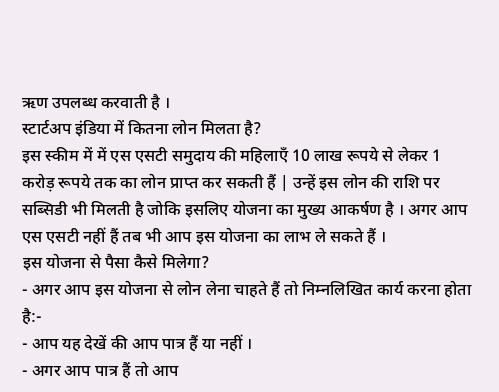ऋण उपलब्ध करवाती है ।
स्टार्टअप इंडिया में कितना लोन मिलता है?
इस स्कीम में में एस एसटी समुदाय की महिलाएँ 10 लाख रूपये से लेकर 1 करोड़ रूपये तक का लोन प्राप्त कर सकती हैं | उन्हें इस लोन की राशि पर सब्सिडी भी मिलती है जोकि इसलिए योजना का मुख्य आकर्षण है । अगर आप एस एसटी नहीं हैं तब भी आप इस योजना का लाभ ले सकते हैं ।
इस योजना से पैसा कैसे मिलेगा?
- अगर आप इस योजना से लोन लेना चाहते हैं तो निम्नलिखित कार्य करना होता है:-
- आप यह देखें की आप पात्र हैं या नहीं ।
- अगर आप पात्र हैं तो आप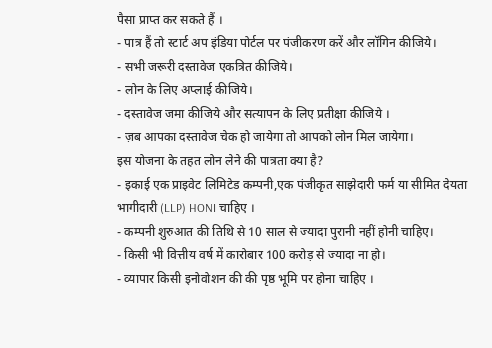पैसा प्राप्त कर सकते हैं ।
- पात्र हैं तो स्टार्ट अप इंडिया पोर्टल पर पंजीकरण करें और लॉगिन कीजिये।
- सभी जरूरी दस्तावेज एकत्रित कीजिये।
- लोन के लिए अप्लाई कीजिये।
- दस्तावेज जमा कीजिये और सत्यापन के लिए प्रतीक्षा कीजिये ।
- ज़ब आपका दस्तावेज चेक हो जायेगा तो आपको लोन मिल जायेगा।
इस योजना के तहत लोन लेने की पात्रता क्या है?
- इकाई एक प्राइवेट लिमिटेड कम्पनी,एक पंजीकृत साझेदारी फर्म या सीमित देयता भागीदारी (LLP) HONI चाहिए ।
- कम्पनी शुरुआत की तिथि से 10 साल से ज्यादा पुरानी नहीं होनी चाहिए।
- किसी भी वित्तीय वर्ष में कारोबार 100 करोड़ से ज्यादा ना हो।
- व्यापार किसी इनोवोशन की की पृष्ठ भूमि पर होना चाहिए ।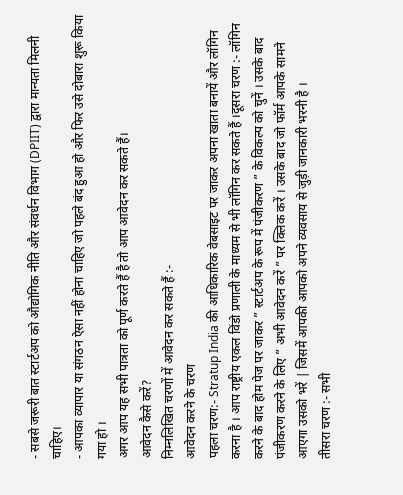- सबसे जरूरी बात स्टार्टअप को औद्योगिक नीति और संवर्धन विभाग (DPIIT) द्वारा मान्यता मिलनी चाहिए।
- आपका व्यापार या संगठन ऐसा नहीं होना चाहिए जो पहले बंद हुआ हो और फिर उसे दोबारा शुरू किया गया हो ।
अगर आप यह सभी पात्रता को पूर्ण करते हैं है तो आप आवेदन कर सकते हैं।
आवेदन कैसे करें?
निम्नलिखित चरणों में आवेदन कर सकते हैं :-
आवेदन करने के चरण
पहला चरण:- Stratup India की आधिकारिक वेबसाइट पर जाकर अपना खाता बनायें और लॉगिन करना है । आप राष्ट्रीय एकल विंडो प्रणाली के माध्यम से भी लॉगिन कर सकते हैं ।दूसरा चरण :- लॉगिन करने के बाद होम पेज पर जाकर ” स्टार्टअप के रूप में पंजीकरण ” के विकल्प को चुनें । उसके बाद पंजीकरण करने के लिए ” अभी आवेदन करें ” पर क्लिक करें । उसके बाद जो फॉर्म आपके सामने आएगा उसको भरें | जिसमें आपकी आपको अपने व्यवसाय से जुड़ी जानकारी भरनी है ।
तीसरा चरण :- सभी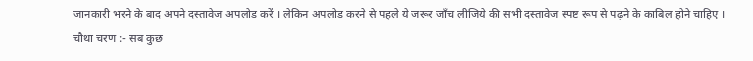जानकारी भरने के बाद अपने दस्तावेज अपलोड करें । लेकिन अपलोड करने से पहले ये जरूर जाँच लीजिये की सभी दस्तावेज स्पष्ट रूप से पढ़ने के काबिल होने चाहिए ।
चौथा चरण :- सब कुछ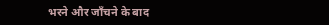भरने और जाँचने के बाद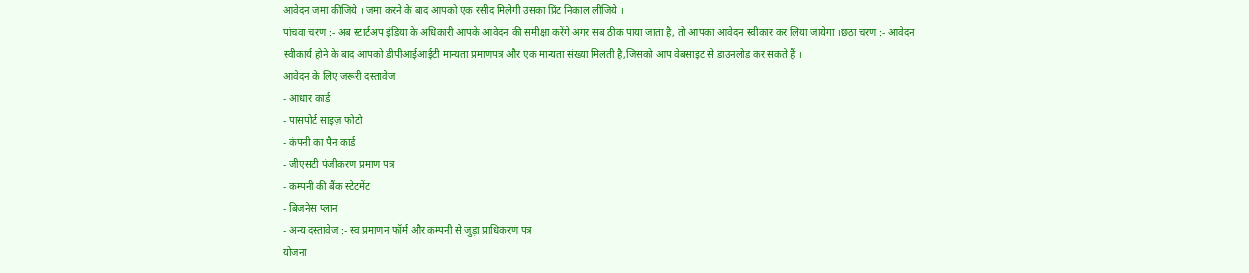आवेदन जमा कीजिये । जमा करने के बाद आपको एक रसीद मिलेगी उसका प्रिंट निकाल लीजिये ।
पांचवा चरण :- अब स्टार्टअप इंडिया के अधिकारी आपके आवेदन की समीक्षा करेंगे अगर सब ठीक पाया जाता है, तो आपका आवेदन स्वीकार कर लिया जायेगा ।छठा चरण :- आवेदन स्वीकार्य होने के बाद आपको डीपीआईआईटी मान्यता प्रमाणपत्र और एक मान्यता संख्या मिलती है,जिसको आप वेबसाइट से डाउनलोड कर सकते हैं ।
आवेदन के लिए जरूरी दस्तावेज
- आधार कार्ड
- पासपोर्ट साइज़ फोटो
- कंपनी का पैन कार्ड
- जीएसटी पंजीकरण प्रमाण पत्र
- कम्पनी की बैंक स्टेटमेंट
- बिजनेस प्लान
- अन्य दस्तावेज :- स्व प्रमाणन फॉर्म और कम्पनी से जुड़ा प्राधिकरण पत्र
योजना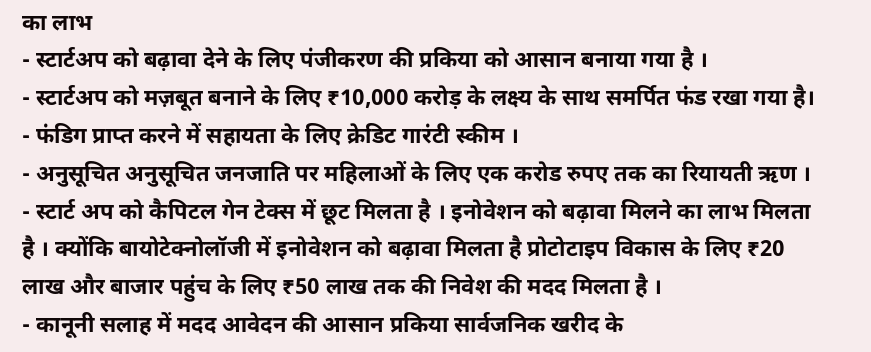का लाभ
- स्टार्टअप को बढ़ावा देने के लिए पंजीकरण की प्रकिया को आसान बनाया गया है ।
- स्टार्टअप को मज़बूत बनाने के लिए ₹10,000 करोड़ के लक्ष्य के साथ समर्पित फंड रखा गया है।
- फंडिग प्राप्त करने में सहायता के लिए क्रेडिट गारंटी स्कीम ।
- अनुसूचित अनुसूचित जनजाति पर महिलाओं के लिए एक करोड रुपए तक का रियायती ऋण ।
- स्टार्ट अप को कैपिटल गेन टेक्स में छूट मिलता है । इनोवेशन को बढ़ावा मिलने का लाभ मिलता है । क्योंकि बायोटेक्नोलॉजी में इनोवेशन को बढ़ावा मिलता है प्रोटोटाइप विकास के लिए ₹20 लाख और बाजार पहुंच के लिए ₹50 लाख तक की निवेश की मदद मिलता है ।
- कानूनी सलाह में मदद आवेदन की आसान प्रकिया सार्वजनिक खरीद के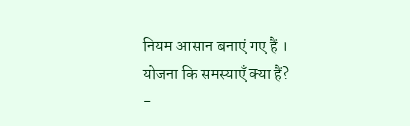नियम आसान बनाएं गए हैं ।
योजना कि समस्याएँ क्या हैं?
-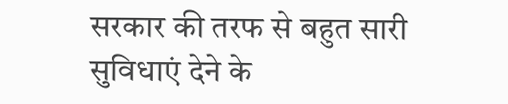सरकार की तरफ से बहुत सारी सुविधाएं देने के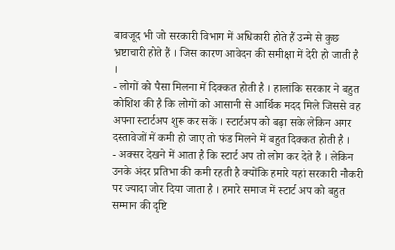बावजूद भी जो सरकारी विभाग में अधिकारी होते हैं उन्मे से कुछ भ्रष्टाचारी होते हैं । जिस कारण आवेदन की समीक्षा में देरी हो जाती है ।
- लोगों को पैसा मिलना में दिक्कत होती है । हालांकि सरकार ने बहुत कोशिश की है कि लोगों को आसानी से आर्थिक मदद मिले जिससे वह अपना स्टार्टअप शुरू कर सकें । स्टार्टअप को बढ़ा सके लेकिन अगर दस्तावेजों में कमी हो जाए तो फंड मिलने में बहुत दिक्कत होती है ।
- अक्सर देखने में आता है कि स्टार्ट अप तो लोग कर देते हैं । लेकिन उनके अंदर प्रतिभा की कमी रहती है क्योंकि हमारे यहां सरकारी नौकरी पर ज्यादा जोर दिया जाता है । हमारे समाज में स्टार्ट अप को बहुत सम्मान की दृष्टि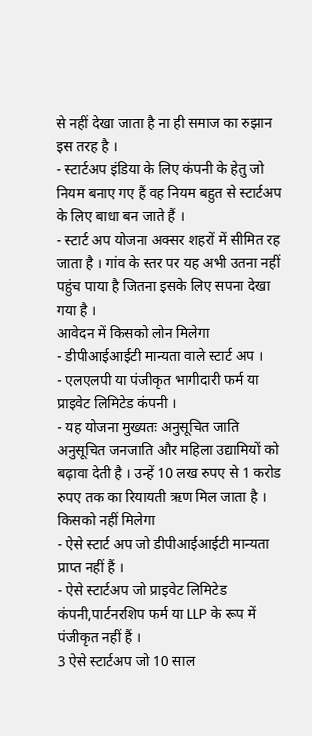से नहीं देखा जाता है ना ही समाज का रुझान इस तरह है ।
- स्टार्टअप इंडिया के लिए कंपनी के हेतु जो नियम बनाए गए हैं वह नियम बहुत से स्टार्टअप के लिए बाधा बन जाते हैं ।
- स्टार्ट अप योजना अक्सर शहरों में सीमित रह जाता है । गांव के स्तर पर यह अभी उतना नहीं पहुंच पाया है जितना इसके लिए सपना देखा गया है ।
आवेदन में किसको लोन मिलेगा
- डीपीआईआईटी मान्यता वाले स्टार्ट अप ।
- एलएलपी या पंजीकृत भागीदारी फर्म या प्राइवेट लिमिटेड कंपनी ।
- यह योजना मुख्यतः अनुसूचित जाति अनुसूचित जनजाति और महिला उद्यामियों को बढ़ावा देती है । उन्हें 10 लख रुपए से 1 करोड रुपए तक का रियायती ऋण मिल जाता है ।
किसको नहीं मिलेगा
- ऐसे स्टार्ट अप जो डीपीआईआईटी मान्यता प्राप्त नहीं हैं ।
- ऐसे स्टार्टअप जो प्राइवेट लिमिटेड कंपनी,पार्टनरशिप फर्म या LLP के रूप में पंजीकृत नहीं हैं ।
3 ऐसे स्टार्टअप जो 10 साल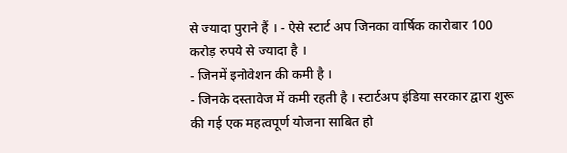से ज्यादा पुराने हैं । - ऐसे स्टार्ट अप जिनका वार्षिक कारोबार 100 करोड़ रुपये से ज्यादा है ।
- जिनमें इनोवेशन की कमी है ।
- जिनके दस्तावेज में कमी रहती है । स्टार्टअप इंडिया सरकार द्वारा शुरू की गई एक महत्वपूर्ण योजना साबित हो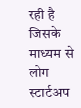रही है जिसके माध्यम से लोग स्टार्टअप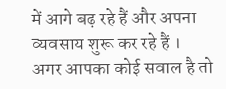में आगे बढ़ रहे हैं और अपना व्यवसाय शुरू कर रहे हैं ।
अगर आपका कोई सवाल है तो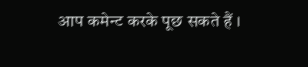आप कमेन्ट करके पूछ सकते हैं ।